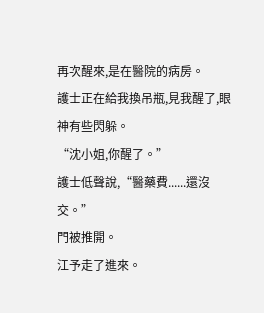再次醒來,是在醫院的病房。
護士正在給我換吊瓶,見我醒了,眼神有些閃躲。
“沈小姐,你醒了。”
護士低聲說,“醫藥費......還沒交。”
門被推開。
江予走了進來。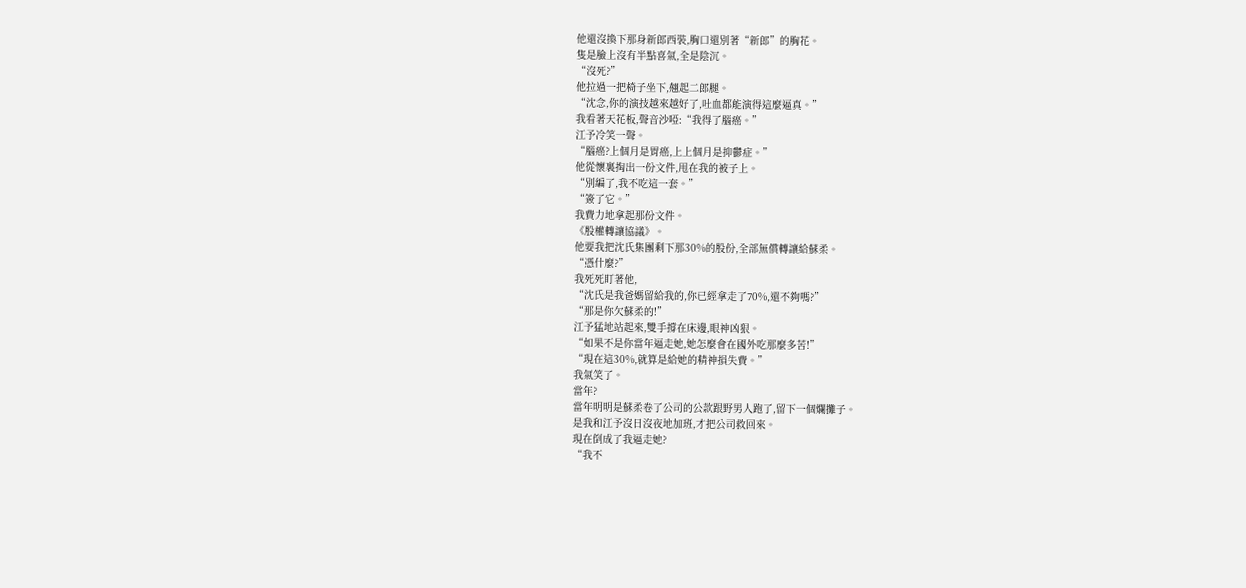他還沒換下那身新郎西裝,胸口還別著“新郎”的胸花。
隻是臉上沒有半點喜氣,全是陰沉。
“沒死?”
他拉過一把椅子坐下,翹起二郎腿。
“沈念,你的演技越來越好了,吐血都能演得這麼逼真。”
我看著天花板,聲音沙啞:“我得了腦癌。”
江予冷笑一聲。
“腦癌?上個月是胃癌,上上個月是抑鬱症。”
他從懷裏掏出一份文件,甩在我的被子上。
“別編了,我不吃這一套。”
“簽了它。”
我費力地拿起那份文件。
《股權轉讓協議》。
他要我把沈氏集團剩下那30%的股份,全部無償轉讓給蘇柔。
“憑什麼?”
我死死盯著他,
“沈氏是我爸媽留給我的,你已經拿走了70%,還不夠嗎?”
“那是你欠蘇柔的!”
江予猛地站起來,雙手撐在床邊,眼神凶狠。
“如果不是你當年逼走她,她怎麼會在國外吃那麼多苦!”
“現在這30%,就算是給她的精神損失費。”
我氣笑了。
當年?
當年明明是蘇柔卷了公司的公款跟野男人跑了,留下一個爛攤子。
是我和江予沒日沒夜地加班,才把公司救回來。
現在倒成了我逼走她?
“我不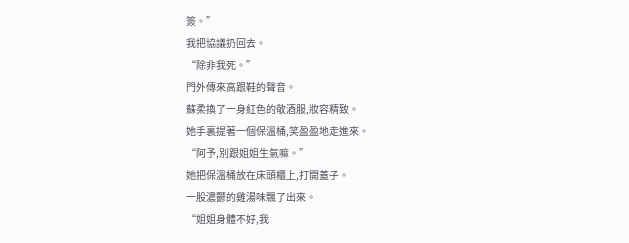簽。”
我把協議扔回去。
“除非我死。”
門外傳來高跟鞋的聲音。
蘇柔換了一身紅色的敬酒服,妝容精致。
她手裏提著一個保溫桶,笑盈盈地走進來。
“阿予,別跟姐姐生氣嘛。”
她把保溫桶放在床頭櫃上,打開蓋子。
一股濃鬱的雞湯味飄了出來。
“姐姐身體不好,我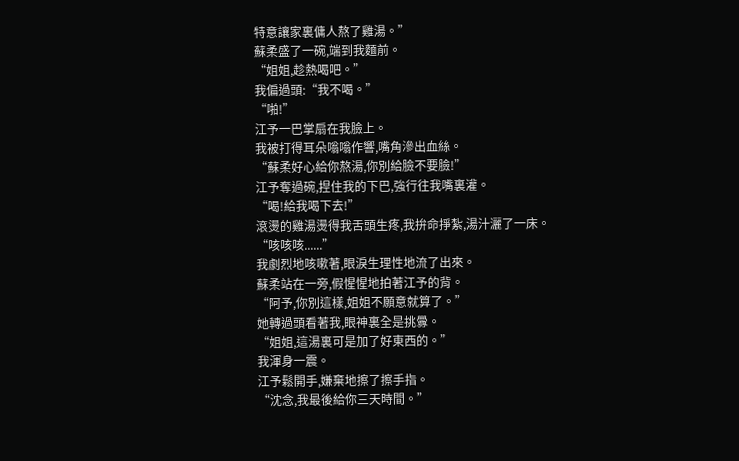特意讓家裏傭人熬了雞湯。”
蘇柔盛了一碗,端到我麵前。
“姐姐,趁熱喝吧。”
我偏過頭:“我不喝。”
“啪!”
江予一巴掌扇在我臉上。
我被打得耳朵嗡嗡作響,嘴角滲出血絲。
“蘇柔好心給你熬湯,你別給臉不要臉!”
江予奪過碗,捏住我的下巴,強行往我嘴裏灌。
“喝!給我喝下去!”
滾燙的雞湯燙得我舌頭生疼,我拚命掙紮,湯汁灑了一床。
“咳咳咳......”
我劇烈地咳嗽著,眼淚生理性地流了出來。
蘇柔站在一旁,假惺惺地拍著江予的背。
“阿予,你別這樣,姐姐不願意就算了。”
她轉過頭看著我,眼神裏全是挑釁。
“姐姐,這湯裏可是加了好東西的。”
我渾身一震。
江予鬆開手,嫌棄地擦了擦手指。
“沈念,我最後給你三天時間。”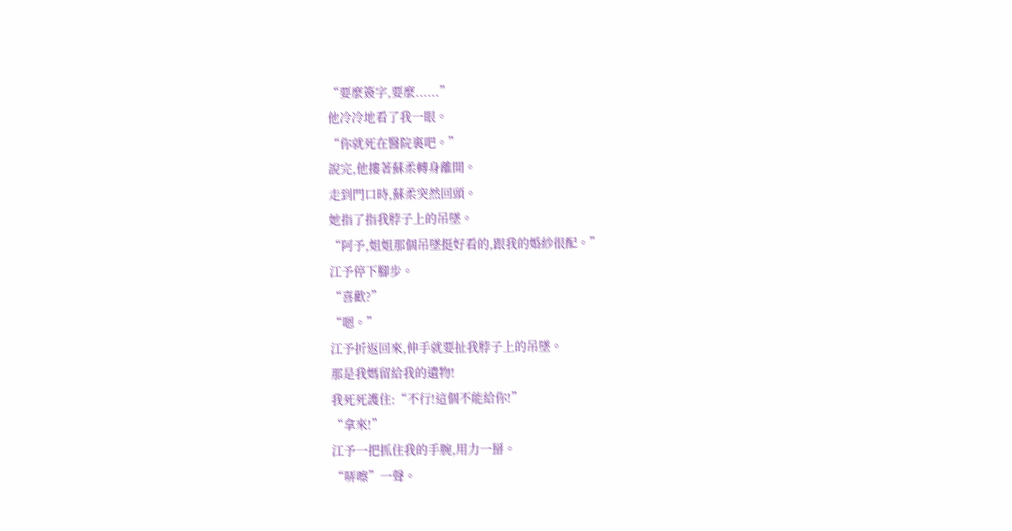“要麼簽字,要麼......”
他冷冷地看了我一眼。
“你就死在醫院裏吧。”
說完,他摟著蘇柔轉身離開。
走到門口時,蘇柔突然回頭。
她指了指我脖子上的吊墜。
“阿予,姐姐那個吊墜挺好看的,跟我的婚紗很配。”
江予停下腳步。
“喜歡?”
“嗯。”
江予折返回來,伸手就要扯我脖子上的吊墜。
那是我媽留給我的遺物!
我死死護住:“不行!這個不能給你!”
“拿來!”
江予一把抓住我的手腕,用力一掰。
“哢嚓”一聲。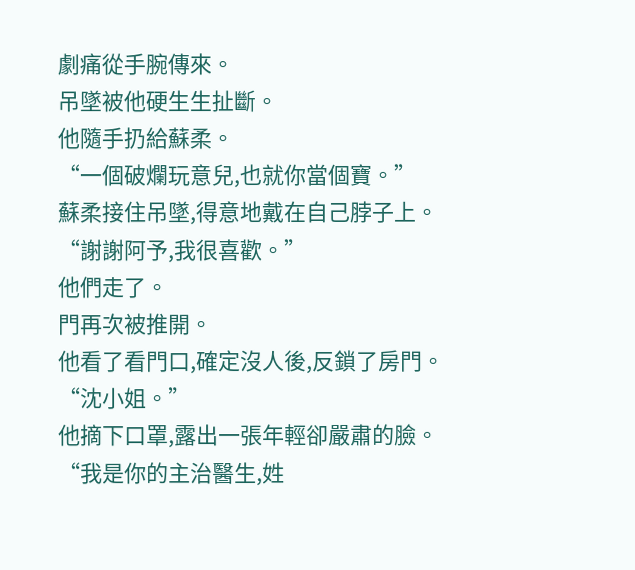劇痛從手腕傳來。
吊墜被他硬生生扯斷。
他隨手扔給蘇柔。
“一個破爛玩意兒,也就你當個寶。”
蘇柔接住吊墜,得意地戴在自己脖子上。
“謝謝阿予,我很喜歡。”
他們走了。
門再次被推開。
他看了看門口,確定沒人後,反鎖了房門。
“沈小姐。”
他摘下口罩,露出一張年輕卻嚴肅的臉。
“我是你的主治醫生,姓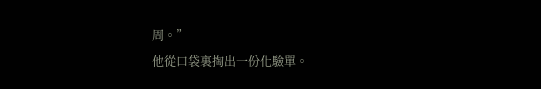周。”
他從口袋裏掏出一份化驗單。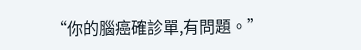“你的腦癌確診單,有問題。”